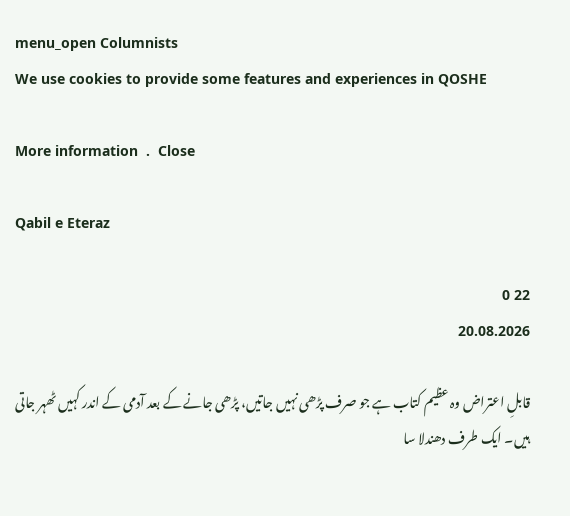menu_open Columnists
We use cookies to provide some features and experiences in QOSHE

More information  .  Close

Qabil e Eteraz

22 0
20.08.2026

قابلِ اعتراض وہ عظیم کتاب ہے جو صرف پڑھی نہیں جاتیں، پڑھی جانے کے بعد آدمی کے اندر کہیں ٹھہر جاتی ہیں۔ ایک طرف دھندلا سا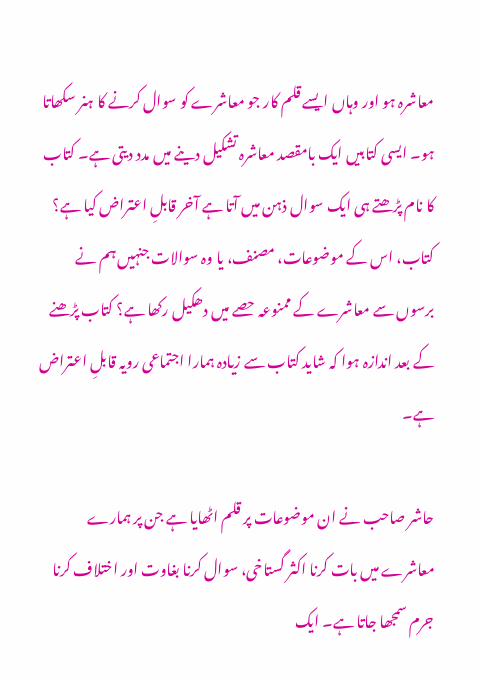معاشرہ ہو اور وہاں ایسے قلم کار جو معاشرے کو سوال کرنے کا ہنر سکھاتا ہو۔ ایسی کتابیں ایک بامقصد معاشرہ تشکیل دینے میں مدد دیتی ہے۔ کتاب کا نام پڑھتے ہی ایک سوال ذہن میں آتا ہے آخر قابلِ اعتراض کیا ہے؟ کتاب، اس کے موضوعات، مصنف، یا وہ سوالات جنہیں ہم نے برسوں سے معاشرے کے ممنوعہ حصے میں دھکیل رکھا ہے؟ کتاب پڑھنے کے بعد اندازہ ہوا کہ شاید کتاب سے زیادہ ہمارا اجتماعی رویہ قابلِ اعتراض ہے۔

حاشر صاحب نے ان موضوعات پر قلم اٹھایا ہے جن پر ہمارے معاشرے میں بات کرنا اکثر گستاخی، سوال کرنا بغاوت اور اختلاف کرنا جرم سمجھا جاتا ہے۔ ایک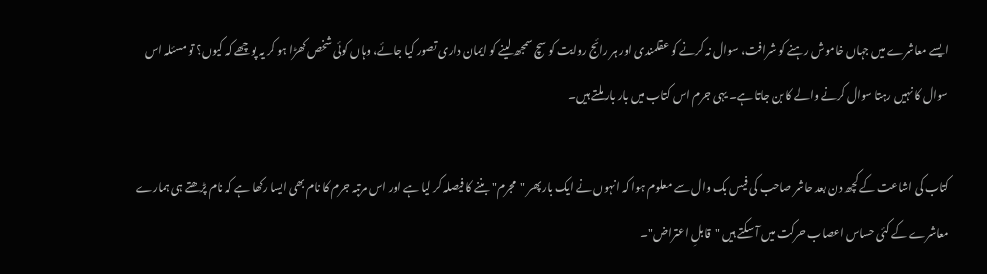ایسے معاشرے میں جہاں خاموش رہنے کو شرافت، سوال نہ کرنے کو عقلمندی اور ہر رائج روایت کو سچ سمجھ لینے کو ایمان داری تصور کیا جائے، وہاں کوئی شخص کھڑا ہو کر یہ پوچھے کہ کیوں؟ تو مسئلہ اس سوال کا نہیں رہتا سوال کرنے والے کا بن جاتا ہے۔ یہی جرم اس کتاب میں بار بار ملتے ہیں۔

کتاب کی اشاعت کے کچھ دن بعد حاشر صاحب کی فیس بک وال سے معلوم ہوا کہ انہوں نے ایک بار پھر "مجرم" بننے کا فیصلہ کر لیا ہے اور اس مرتبہ جرم کا نام بھی ایسا رکھا ہے کہ نام پڑھتے ہی ہمارے معاشرے کے کئی حساس اعصاب حرکت میں آ سکتے ہیں "قابلِ اعتراض"۔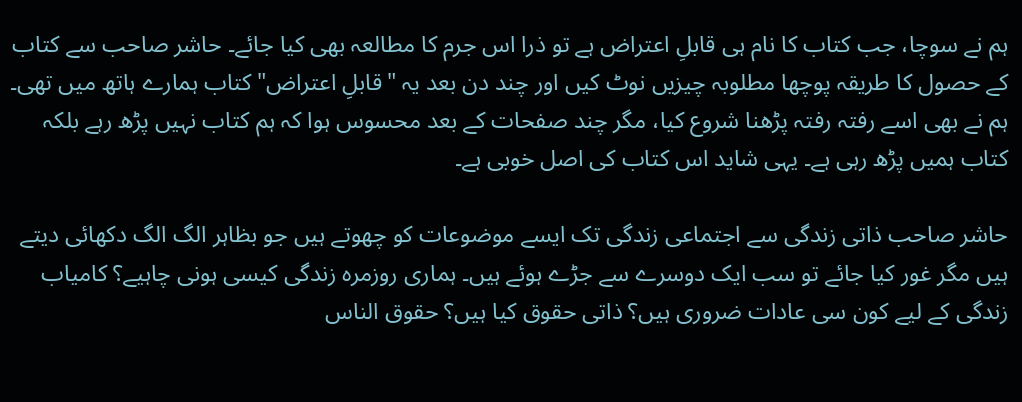ہم نے سوچا، جب کتاب کا نام ہی قابلِ اعتراض ہے تو ذرا اس جرم کا مطالعہ بھی کیا جائے۔ حاشر صاحب سے کتاب کے حصول کا طریقہ پوچھا مطلوبہ چیزیں نوٹ کیں اور چند دن بعد یہ "قابلِ اعتراض" کتاب ہمارے ہاتھ میں تھی۔ ہم نے بھی اسے رفتہ رفتہ پڑھنا شروع کیا، مگر چند صفحات کے بعد محسوس ہوا کہ ہم کتاب نہیں پڑھ رہے بلکہ کتاب ہمیں پڑھ رہی ہے۔ یہی شاید اس کتاب کی اصل خوبی ہے۔

حاشر صاحب ذاتی زندگی سے اجتماعی زندگی تک ایسے موضوعات کو چھوتے ہیں جو بظاہر الگ الگ دکھائی دیتے ہیں مگر غور کیا جائے تو سب ایک دوسرے سے جڑے ہوئے ہیں۔ ہماری روزمرہ زندگی کیسی ہونی چاہیے؟ کامیاب زندگی کے لیے کون سی عادات ضروری ہیں؟ ذاتی حقوق کیا ہیں؟ حقوق الناس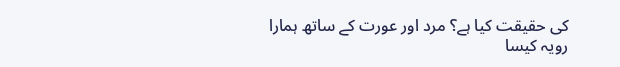کی حقیقت کیا ہے؟ مرد اور عورت کے ساتھ ہمارا رویہ کیسا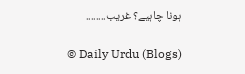ہونا چاہیے؟ غریب........

© Daily Urdu (Blogs)